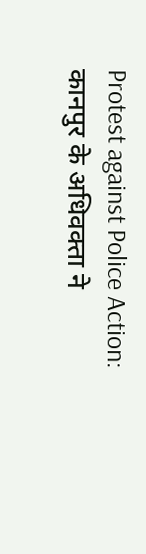Protest against Police Action: कानपुर के अधिवक्ता ने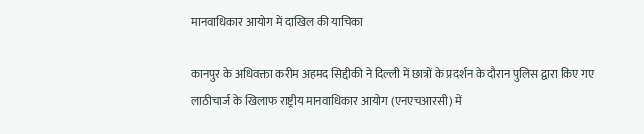मानवाधिकार आयोग में दाखिल की याचिका

कानपुर के अधिवक्ता करीम अहमद सिद्दीकी ने दिल्ली में छात्रों के प्रदर्शन के दौरान पुलिस द्वारा किए गए लाठीचार्ज के खिलाफ राष्ट्रीय मानवाधिकार आयोग (एनएचआरसी) में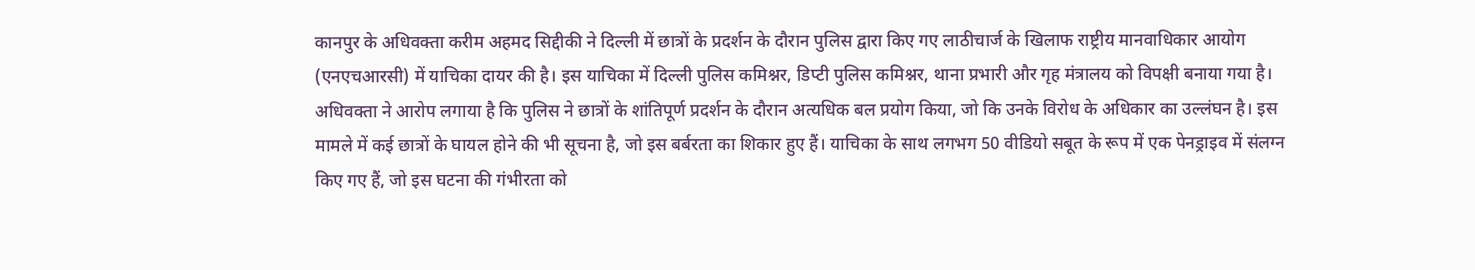कानपुर के अधिवक्ता करीम अहमद सिद्दीकी ने दिल्ली में छात्रों के प्रदर्शन के दौरान पुलिस द्वारा किए गए लाठीचार्ज के खिलाफ राष्ट्रीय मानवाधिकार आयोग (एनएचआरसी) में याचिका दायर की है। इस याचिका में दिल्ली पुलिस कमिश्नर, डिप्टी पुलिस कमिश्नर, थाना प्रभारी और गृह मंत्रालय को विपक्षी बनाया गया है। अधिवक्ता ने आरोप लगाया है कि पुलिस ने छात्रों के शांतिपूर्ण प्रदर्शन के दौरान अत्यधिक बल प्रयोग किया, जो कि उनके विरोध के अधिकार का उल्लंघन है। इस मामले में कई छात्रों के घायल होने की भी सूचना है, जो इस बर्बरता का शिकार हुए हैं। याचिका के साथ लगभग 50 वीडियो सबूत के रूप में एक पेनड्राइव में संलग्न किए गए हैं, जो इस घटना की गंभीरता को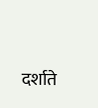दर्शाते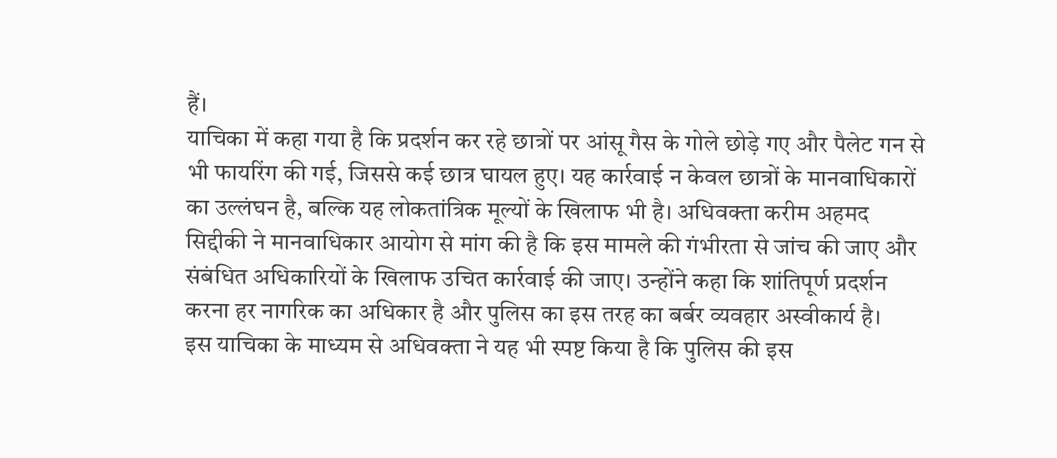हैं।
याचिका में कहा गया है कि प्रदर्शन कर रहे छात्रों पर आंसू गैस के गोले छोड़े गए और पैलेट गन से भी फायरिंग की गई, जिससे कई छात्र घायल हुए। यह कार्रवाई न केवल छात्रों के मानवाधिकारों का उल्लंघन है, बल्कि यह लोकतांत्रिक मूल्यों के खिलाफ भी है। अधिवक्ता करीम अहमद सिद्दीकी ने मानवाधिकार आयोग से मांग की है कि इस मामले की गंभीरता से जांच की जाए और संबंधित अधिकारियों के खिलाफ उचित कार्रवाई की जाए। उन्होंने कहा कि शांतिपूर्ण प्रदर्शन करना हर नागरिक का अधिकार है और पुलिस का इस तरह का बर्बर व्यवहार अस्वीकार्य है।
इस याचिका के माध्यम से अधिवक्ता ने यह भी स्पष्ट किया है कि पुलिस की इस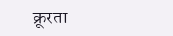क्रूरता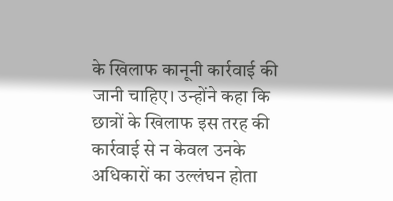के खिलाफ कानूनी कार्रवाई की जानी चाहिए। उन्होंने कहा कि छात्रों के खिलाफ इस तरह की कार्रवाई से न केवल उनके अधिकारों का उल्लंघन होता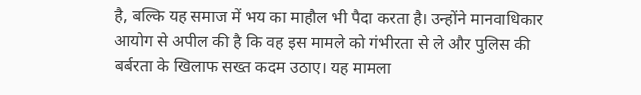है, बल्कि यह समाज में भय का माहौल भी पैदा करता है। उन्होंने मानवाधिकार आयोग से अपील की है कि वह इस मामले को गंभीरता से ले और पुलिस की बर्बरता के खिलाफ सख्त कदम उठाए। यह मामला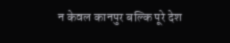न केवल कानपुर बल्कि पूरे देश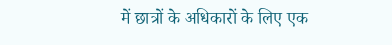में छात्रों के अधिकारों के लिए एक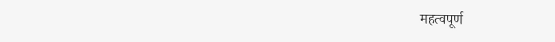महत्वपूर्ण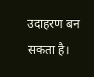उदाहरण बन सकता है।